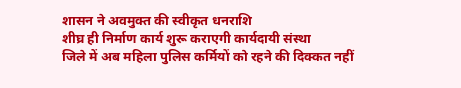शासन ने अवमुक्त की स्वीकृत धनराशि
शीघ्र ही निर्माण कार्य शुरू कराएगी कार्यदायी संस्था
जिले में अब महिला पुलिस कर्मियों को रहने की दिक्कत नहीं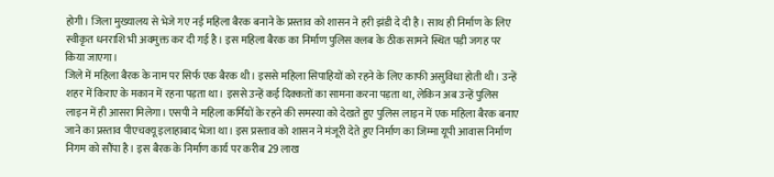होगी। जिला मुख्यालय से भेजे गए नई महिला बैरक बनाने के प्रस्ताव को शासन ने हरी झंडी दे दी है। साथ ही निर्माण के लिए स्वीकृत धनराशि भी अवमुक्त कर दी गई है। इस महिला बैरक का निर्माण पुलिस क्लब के ठीक सामने स्थित पड़ी जगह पर किया जाएगा।
जिले में महिला बैरक के नाम पर सिर्फ एक बैरक थी। इससे महिला सिपाहियों को रहने के लिए काफी असुविधा होती थी। उन्हें शहर में किराए के मकान में रहना पड़ता था। इससे उन्हें कई दिक्कतों का सामना करना पड़ता था, लेकिन अब उन्हें पुलिस लाइन में ही आसरा मिलेगा। एसपी ने महिला कर्मियों के रहने की समस्या को देखते हुए पुलिस लाइन में एक महिला बैरक बनाए जाने का प्रस्ताव पीएचक्यू इलाहाबाद भेजा था। इस प्रस्ताव को शासन ने मंजूरी देते हुए निर्माण का जिम्मा यूपी आवास निर्माण निगम को सौंपा है। इस बैरक के निर्माण कार्य पर करीब 29 लाख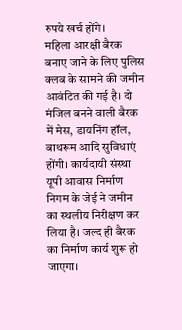रुपये खर्च होंगे।
महिला आरक्षी बैरक बनाए जाने के लिए पुलिस क्लब के सामने की जमीन आवंटित की गई है। दो मंजिल बनने वाली बैरक में मेस, डायनिंग हॉल, बाथरूम आदि सुविधाएं होंगी। कार्यदायी संस्था यूपी आवास निर्माण निगम के जेई ने जमीन का स्थलीय निरीक्षण कर लिया है। जल्द ही बैरक का निर्माण कार्य शुरू हो जाएगा।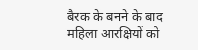बैरक के बनने के बाद महिला आरक्षियों को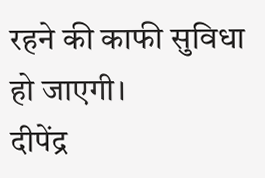रहने की काफी सुविधा हो जाएगी।
दीपेंद्र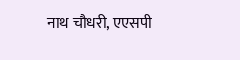नाथ चौधरी, एएसपी